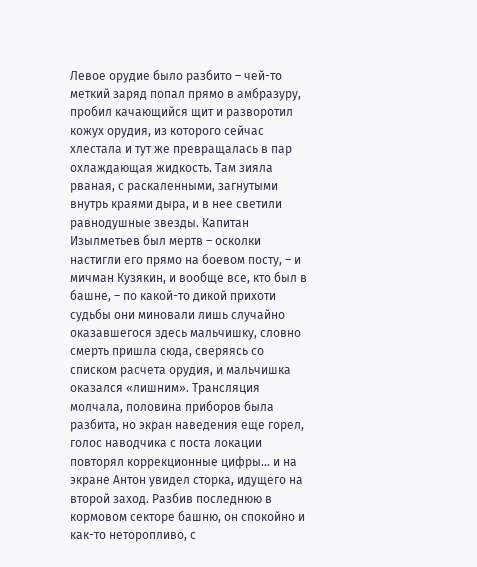Левое орудие было разбито – чей-то меткий заряд попал прямо в амбразуру, пробил качающийся щит и разворотил кожух орудия, из которого сейчас хлестала и тут же превращалась в пар охлаждающая жидкость. Там зияла рваная, с раскаленными, загнутыми внутрь краями дыра, и в нее светили равнодушные звезды. Капитан Изылметьев был мертв – осколки настигли его прямо на боевом посту, – и мичман Кузякин, и вообще все, кто был в башне, – по какой-то дикой прихоти судьбы они миновали лишь случайно оказавшегося здесь мальчишку, словно смерть пришла сюда, сверяясь со списком расчета орудия, и мальчишка оказался «лишним». Трансляция молчала, половина приборов была разбита, но экран наведения еще горел, голос наводчика с поста локации повторял коррекционные цифры… и на экране Антон увидел сторка, идущего на второй заход. Разбив последнюю в кормовом секторе башню, он спокойно и как-то неторопливо, с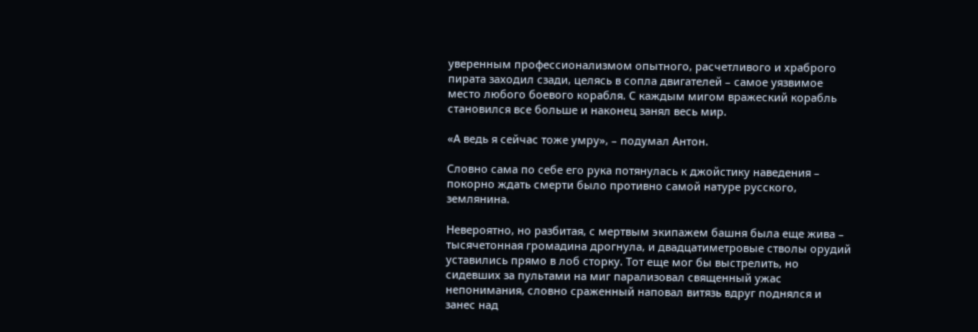уверенным профессионализмом опытного, расчетливого и храброго пирата заходил сзади, целясь в сопла двигателей – самое уязвимое место любого боевого корабля. С каждым мигом вражеский корабль становился все больше и наконец занял весь мир.

«А ведь я сейчас тоже умру», – подумал Антон.

Словно сама по себе его рука потянулась к джойстику наведения – покорно ждать смерти было противно самой натуре русского, землянина.

Невероятно, но разбитая, с мертвым экипажем башня была еще жива – тысячетонная громадина дрогнула, и двадцатиметровые стволы орудий уставились прямо в лоб сторку. Тот еще мог бы выстрелить, но сидевших за пультами на миг парализовал священный ужас непонимания, словно сраженный наповал витязь вдруг поднялся и занес над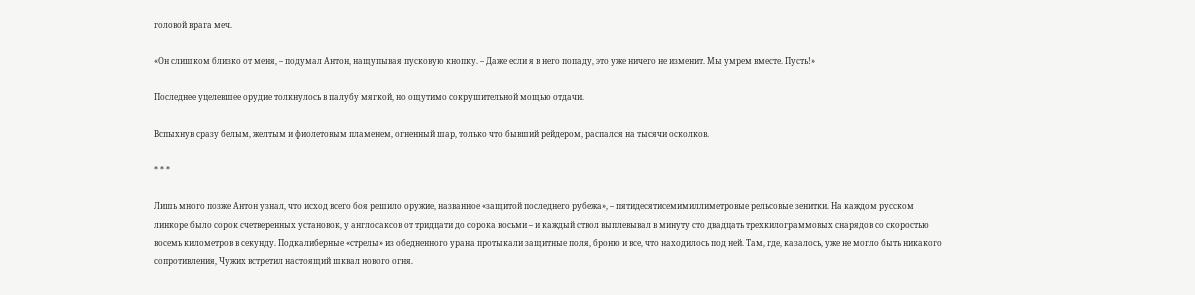головой врага меч.

«Он слишком близко от меня, – подумал Антон, нащупывая пусковую кнопку. – Даже если я в него попаду, это уже ничего не изменит. Мы умрем вместе. Пусть!»

Последнее уцелевшее орудие толкнулось в палубу мягкой, но ощутимо сокрушительной мощью отдачи.

Вспыхнув сразу белым, желтым и фиолетовым пламенем, огненный шар, только что бывший рейдером, распался на тысячи осколков.

* * *

Лишь много позже Антон узнал, что исход всего боя решило оружие, названное «защитой последнего рубежа», – пятидесятисемимиллиметровые рельсовые зенитки. На каждом русском линкоре было сорок счетверенных установок, у англосаксов от тридцати до сорока восьми – и каждый ствол выплевывал в минуту сто двадцать трехкилограммовых снарядов со скоростью восемь километров в секунду. Подкалиберные «стрелы» из обедненного урана протыкали защитные поля, броню и все, что находилось под ней. Там, где, казалось, уже не могло быть никакого сопротивления, Чужих встретил настоящий шквал нового огня.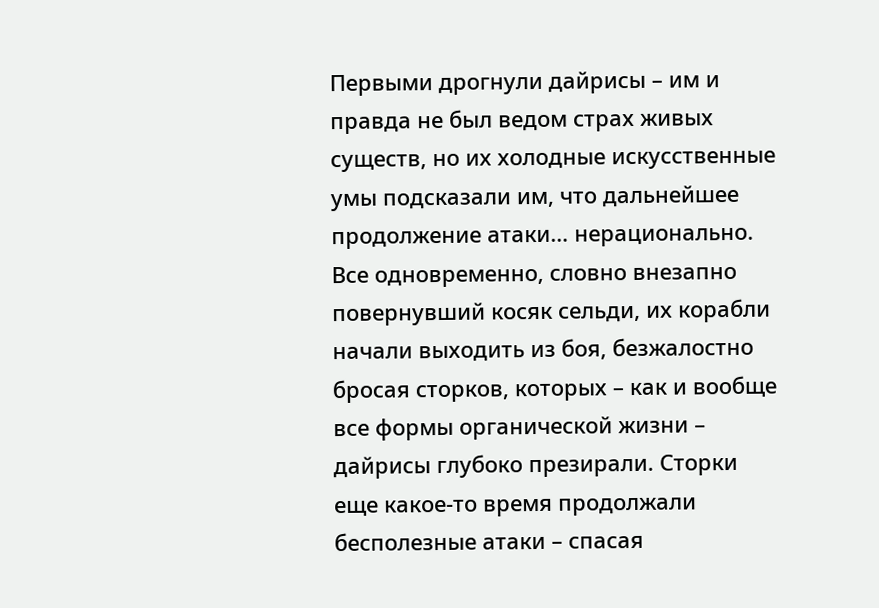Первыми дрогнули дайрисы – им и правда не был ведом страх живых существ, но их холодные искусственные умы подсказали им, что дальнейшее продолжение атаки… нерационально. Все одновременно, словно внезапно повернувший косяк сельди, их корабли начали выходить из боя, безжалостно бросая сторков, которых – как и вообще все формы органической жизни – дайрисы глубоко презирали. Сторки еще какое-то время продолжали бесполезные атаки – спасая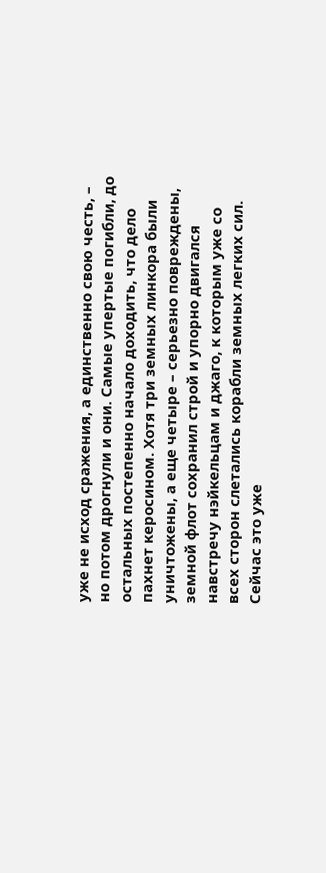уже не исход сражения, а единственно свою честь, – но потом дрогнули и они. Самые упертые погибли, до остальных постепенно начало доходить, что дело пахнет керосином. Хотя три земных линкора были уничтожены, а еще четыре – серьезно повреждены, земной флот сохранил строй и упорно двигался навстречу нэйкельцам и джаго, к которым уже со всех сторон слетались корабли земных легких сил. Сейчас это уже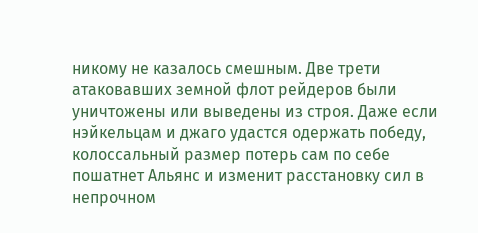никому не казалось смешным. Две трети атаковавших земной флот рейдеров были уничтожены или выведены из строя. Даже если нэйкельцам и джаго удастся одержать победу, колоссальный размер потерь сам по себе пошатнет Альянс и изменит расстановку сил в непрочном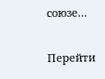союзе…

Перейти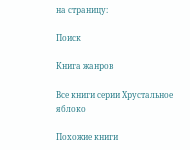на страницу:

Поиск

Книга жанров

Все книги серии Хрустальное яблоко

Похожие книги